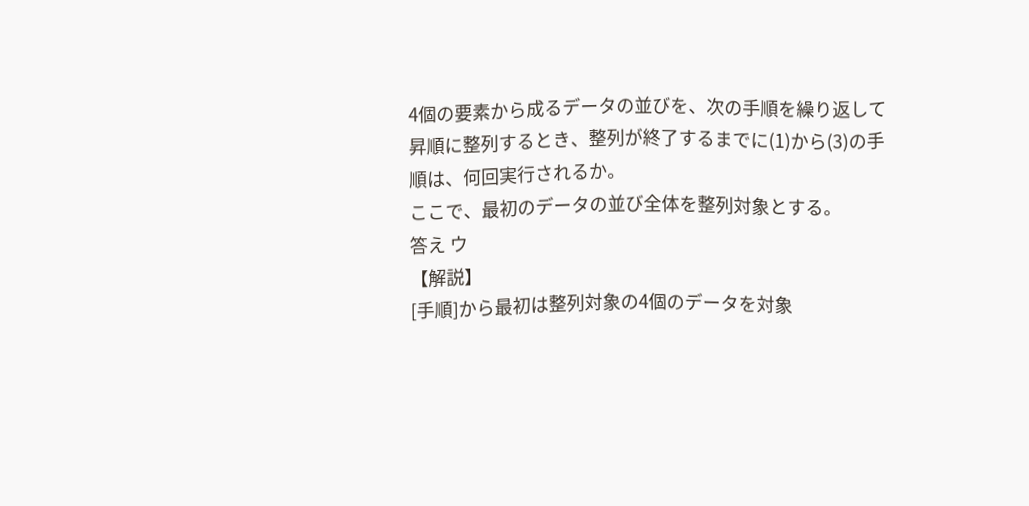4個の要素から成るデータの並びを、次の手順を繰り返して昇順に整列するとき、整列が終了するまでに(1)から(3)の手順は、何回実行されるか。
ここで、最初のデータの並び全体を整列対象とする。
答え ウ
【解説】
[手順]から最初は整列対象の4個のデータを対象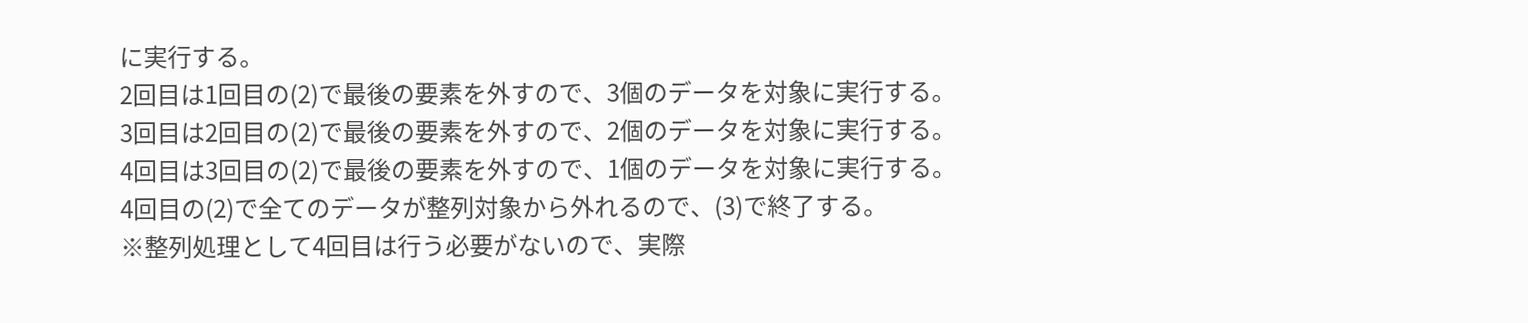に実行する。
2回目は1回目の(2)で最後の要素を外すので、3個のデータを対象に実行する。
3回目は2回目の(2)で最後の要素を外すので、2個のデータを対象に実行する。
4回目は3回目の(2)で最後の要素を外すので、1個のデータを対象に実行する。
4回目の(2)で全てのデータが整列対象から外れるので、(3)で終了する。
※整列処理として4回目は行う必要がないので、実際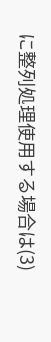に整列処理使用する場合は(3)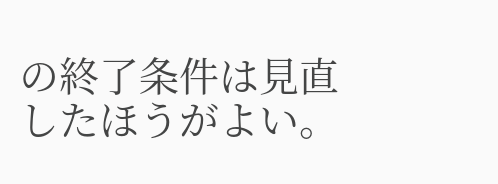の終了条件は見直したほうがよい。